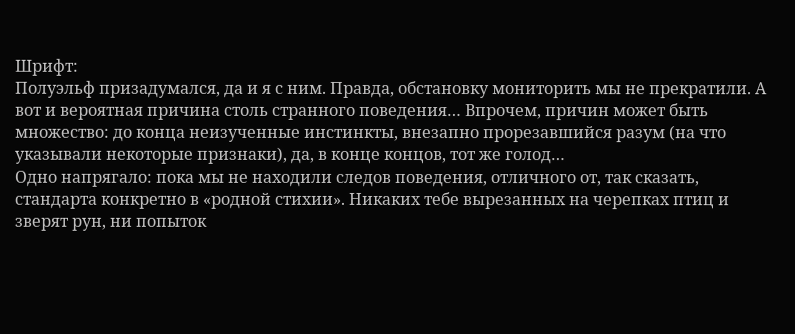Шрифт:
Полуэльф призадумался, да и я с ним. Правда, обстановку мониторить мы не прекратили. А вот и вероятная причина столь странного поведения… Впрочем, причин может быть множество: до конца неизученные инстинкты, внезапно прорезавшийся разум (на что указывали некоторые признаки), да, в конце концов, тот же голод…
Одно напрягало: пока мы не находили следов поведения, отличного от, так сказать, стандарта конкретно в «родной стихии». Никаких тебе вырезанных на черепках птиц и зверят рун, ни попыток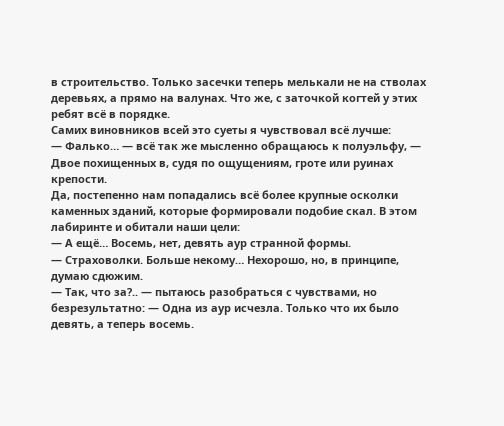в строительство. Только засечки теперь мелькали не на стволах деревьях, а прямо на валунах. Что же, с заточкой когтей у этих ребят всё в порядке.
Самих виновников всей это суеты я чувствовал всё лучше:
— Фалько… — всё так же мысленно обращаюсь к полуэльфу, — Двое похищенных в, судя по ощущениям, гроте или руинах крепости.
Да, постепенно нам попадались всё более крупные осколки каменных зданий, которые формировали подобие скал. В этом лабиринте и обитали наши цели:
— А ещё… Восемь, нет, девять аур странной формы.
— Страховолки. Больше некому… Нехорошо, но, в принципе, думаю сдюжим.
— Так, что за?.. — пытаюсь разобраться с чувствами, но безрезультатно: — Одна из аур исчезла. Только что их было девять, а теперь восемь.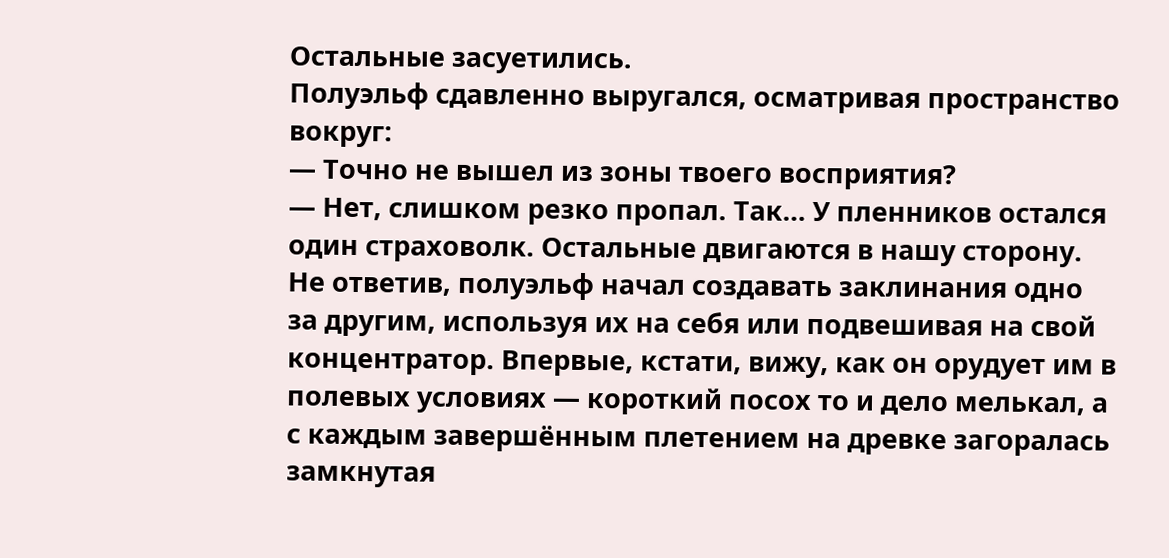Остальные засуетились.
Полуэльф сдавленно выругался, осматривая пространство вокруг:
— Точно не вышел из зоны твоего восприятия?
— Нет, слишком резко пропал. Так… У пленников остался один страховолк. Остальные двигаются в нашу сторону.
Не ответив, полуэльф начал создавать заклинания одно за другим, используя их на себя или подвешивая на свой концентратор. Впервые, кстати, вижу, как он орудует им в полевых условиях — короткий посох то и дело мелькал, а с каждым завершённым плетением на древке загоралась замкнутая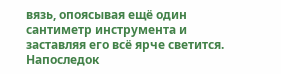вязь, опоясывая ещё один сантиметр инструмента и заставляя его всё ярче светится. Напоследок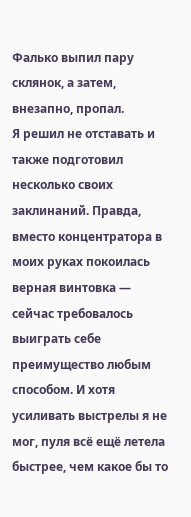Фалько выпил пару склянок, а затем, внезапно, пропал.
Я решил не отставать и также подготовил несколько своих заклинаний. Правда, вместо концентратора в моих руках покоилась верная винтовка — сейчас требовалось выиграть себе преимущество любым способом. И хотя усиливать выстрелы я не мог, пуля всё ещё летела быстрее, чем какое бы то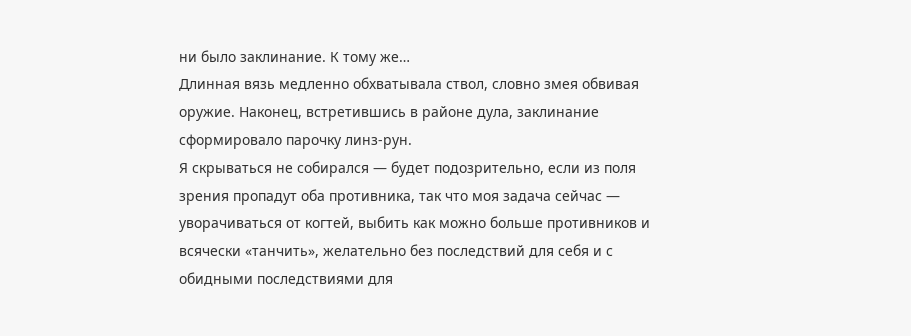ни было заклинание. К тому же…
Длинная вязь медленно обхватывала ствол, словно змея обвивая оружие. Наконец, встретившись в районе дула, заклинание сформировало парочку линз-рун.
Я скрываться не собирался — будет подозрительно, если из поля зрения пропадут оба противника, так что моя задача сейчас — уворачиваться от когтей, выбить как можно больше противников и всячески «танчить», желательно без последствий для себя и с обидными последствиями для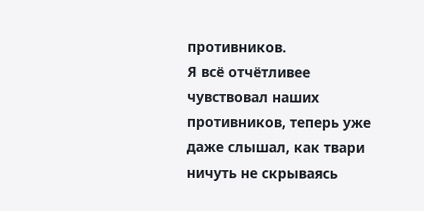противников.
Я всё отчётливее чувствовал наших противников, теперь уже даже слышал, как твари ничуть не скрываясь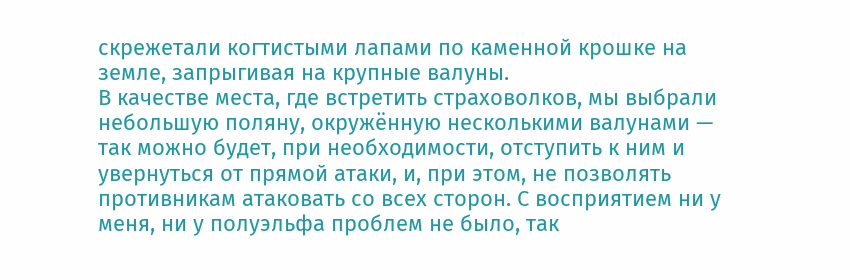скрежетали когтистыми лапами по каменной крошке на земле, запрыгивая на крупные валуны.
В качестве места, где встретить страховолков, мы выбрали небольшую поляну, окружённую несколькими валунами — так можно будет, при необходимости, отступить к ним и увернуться от прямой атаки, и, при этом, не позволять противникам атаковать со всех сторон. С восприятием ни у меня, ни у полуэльфа проблем не было, так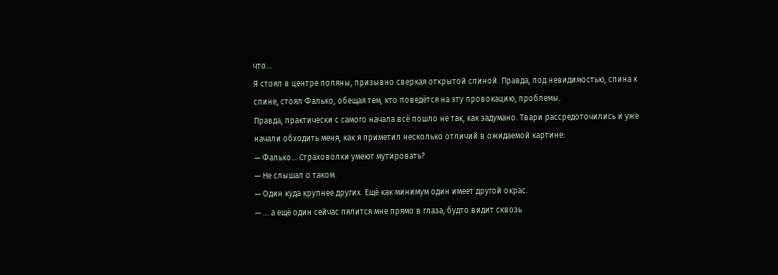что…
Я стоял в центре поляны, призывно сверкая открытой спиной. Правда, под невидимостью, спина к спине, стоял Фалько, обещая тем, кто поведётся на эту провокацию, проблемы.
Правда, практически с самого начала всё пошло не так, как задумано. Твари рассредоточились и уже начали обходить меня, как я приметил несколько отличий в ожидаемой картине:
— Фалько… Страховолки умеют мутировать?
— Не слышал о таком.
— Один куда крупнее других. Ещё как минимум один имеет другой окрас.
— … а ещё один сейчас пялится мне прямо в глаза, будто видит сквозь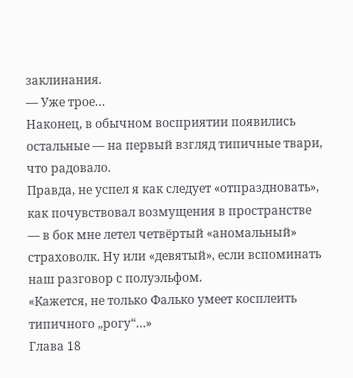заклинания.
— Уже трое…
Наконец, в обычном восприятии появились остальные — на первый взгляд типичные твари, что радовало.
Правда, не успел я как следует «отпраздновать», как почувствовал возмущения в пространстве — в бок мне летел четвёртый «аномальный» страховолк. Ну или «девятый», если вспоминать наш разговор с полуэльфом.
«Кажется, не только Фалько умеет косплеить типичного „рогу“…»
Глава 18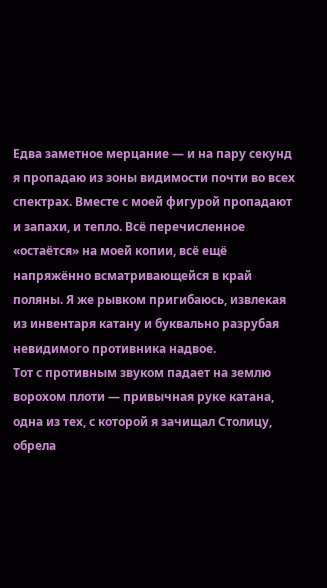Едва заметное мерцание — и на пару секунд я пропадаю из зоны видимости почти во всех спектрах. Вместе с моей фигурой пропадают и запахи, и тепло. Всё перечисленное «остаётся» на моей копии, всё ещё напряжённо всматривающейся в край поляны. Я же рывком пригибаюсь, извлекая из инвентаря катану и буквально разрубая невидимого противника надвое.
Тот с противным звуком падает на землю ворохом плоти — привычная руке катана, одна из тех, с которой я зачищал Столицу, обрела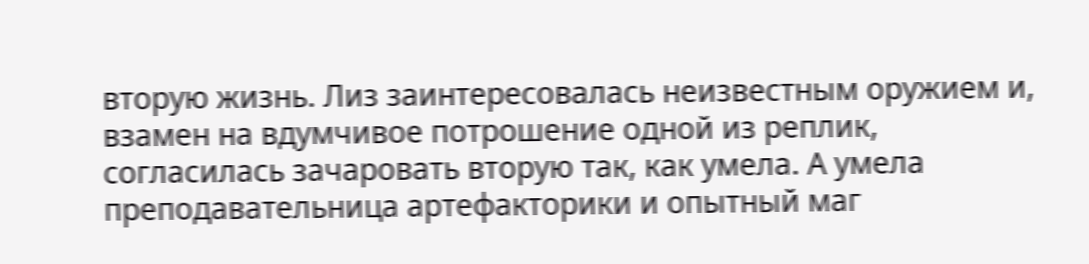вторую жизнь. Лиз заинтересовалась неизвестным оружием и, взамен на вдумчивое потрошение одной из реплик, согласилась зачаровать вторую так, как умела. А умела преподавательница артефакторики и опытный маг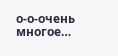о-о-очень многое…